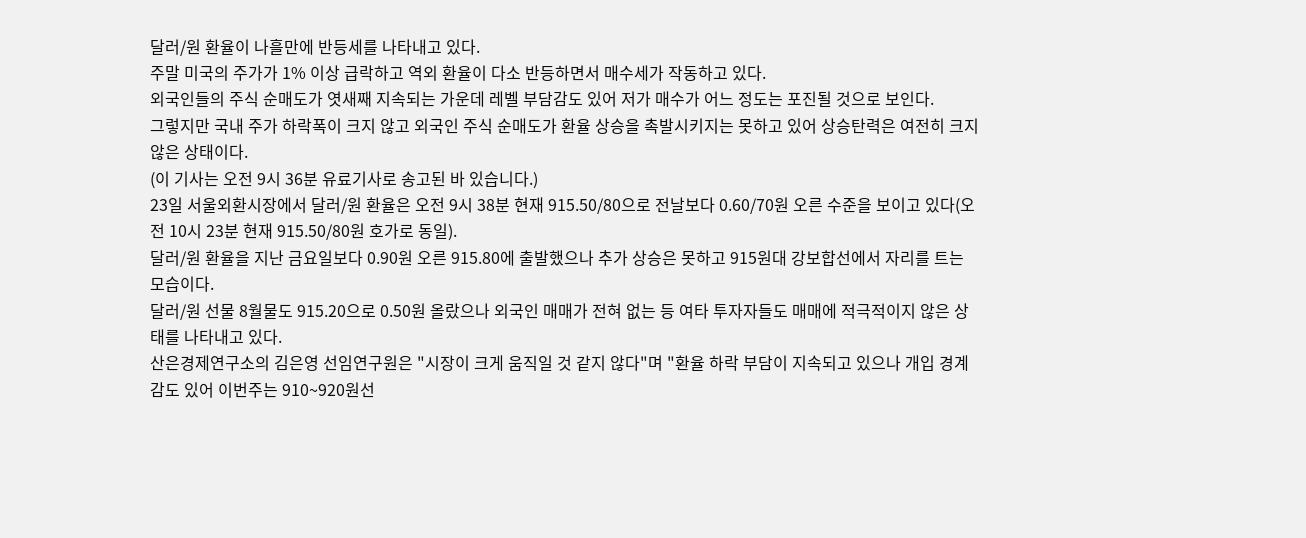달러/원 환율이 나흘만에 반등세를 나타내고 있다.
주말 미국의 주가가 1% 이상 급락하고 역외 환율이 다소 반등하면서 매수세가 작동하고 있다.
외국인들의 주식 순매도가 엿새째 지속되는 가운데 레벨 부담감도 있어 저가 매수가 어느 정도는 포진될 것으로 보인다.
그렇지만 국내 주가 하락폭이 크지 않고 외국인 주식 순매도가 환율 상승을 촉발시키지는 못하고 있어 상승탄력은 여전히 크지 않은 상태이다.
(이 기사는 오전 9시 36분 유료기사로 송고된 바 있습니다.)
23일 서울외환시장에서 달러/원 환율은 오전 9시 38분 현재 915.50/80으로 전날보다 0.60/70원 오른 수준을 보이고 있다(오전 10시 23분 현재 915.50/80원 호가로 동일).
달러/원 환율을 지난 금요일보다 0.90원 오른 915.80에 출발했으나 추가 상승은 못하고 915원대 강보합선에서 자리를 트는 모습이다.
달러/원 선물 8월물도 915.20으로 0.50원 올랐으나 외국인 매매가 전혀 없는 등 여타 투자자들도 매매에 적극적이지 않은 상태를 나타내고 있다.
산은경제연구소의 김은영 선임연구원은 "시장이 크게 움직일 것 같지 않다"며 "환율 하락 부담이 지속되고 있으나 개입 경계감도 있어 이번주는 910~920원선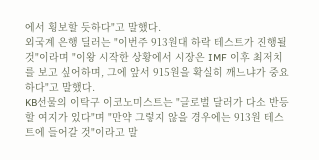에서 횡보할 듯하다"고 말했다.
외국계 은행 딜러는 "이번주 913원대 하락 테스트가 진행될 것"이라며 "이왕 시작한 상황에서 시장은 IMF 이후 최저치를 보고 싶어하며, 그에 앞서 915원을 확실히 깨느냐가 중요하다"고 말했다.
KB선물의 이탁구 이코노미스트는 "글로벌 달러가 다소 반등할 여지가 있다"며 "만약 그렇지 않을 경우에는 913원 테스트에 들어갈 것"이라고 말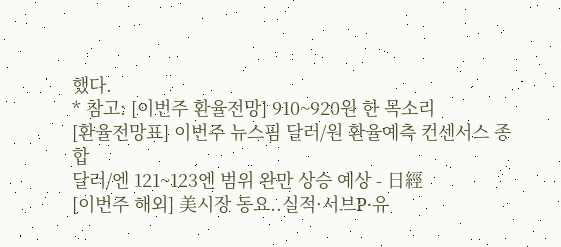했다.
* 참고: [이번주 환율전망] 910~920원 한 목소리
[환율전망표] 이번주 뉴스핌 달러/원 환율예측 컨센서스 종합
달러/엔 121~123엔 범위 완만 상승 예상 - 日經
[이번주 해외] 美시장 동요..실적·서브P·유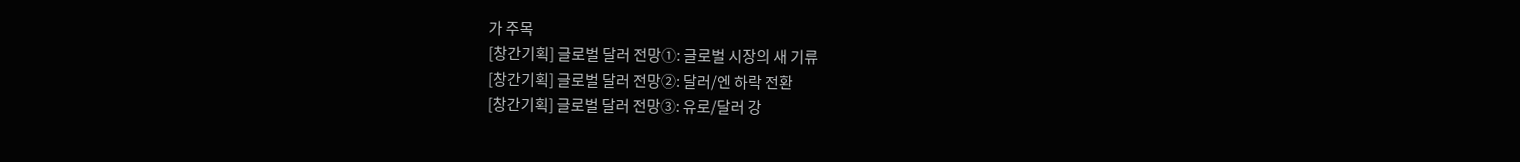가 주목
[창간기획] 글로벌 달러 전망①: 글로벌 시장의 새 기류
[창간기획] 글로벌 달러 전망②: 달러/엔 하락 전환
[창간기획] 글로벌 달러 전망③: 유로/달러 강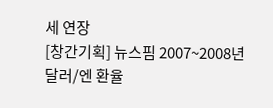세 연장
[창간기획] 뉴스핌 2007~2008년 달러/엔 환율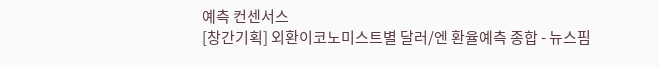예측 컨센서스
[창간기획] 외환이코노미스트별 달러/엔 환율예측 종합 - 뉴스핌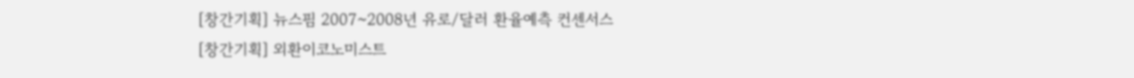[창간기획] 뉴스핌 2007~2008년 유로/달러 환율예측 컨센서스
[창간기획] 외환이코노미스트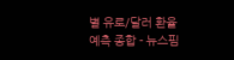별 유로/달러 환율예측 종합 - 뉴스핌